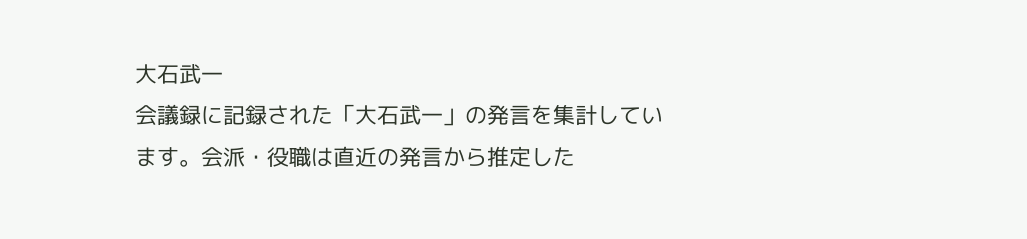大石武一
会議録に記録された「大石武一」の発言を集計しています。会派・役職は直近の発言から推定した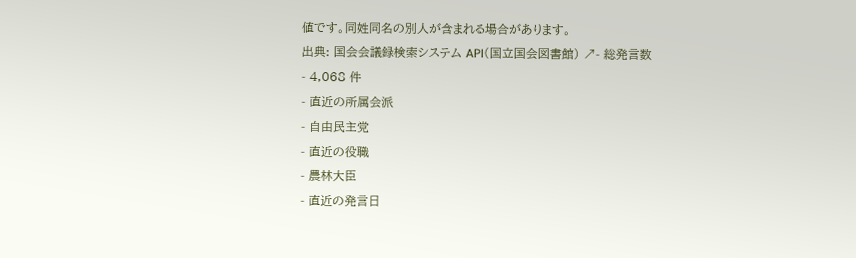値です。同姓同名の別人が含まれる場合があります。
出典: 国会会議録検索システム API(国立国会図書館) ↗- 総発言数
- 4,068 件
- 直近の所属会派
- 自由民主党
- 直近の役職
- 農林大臣
- 直近の発言日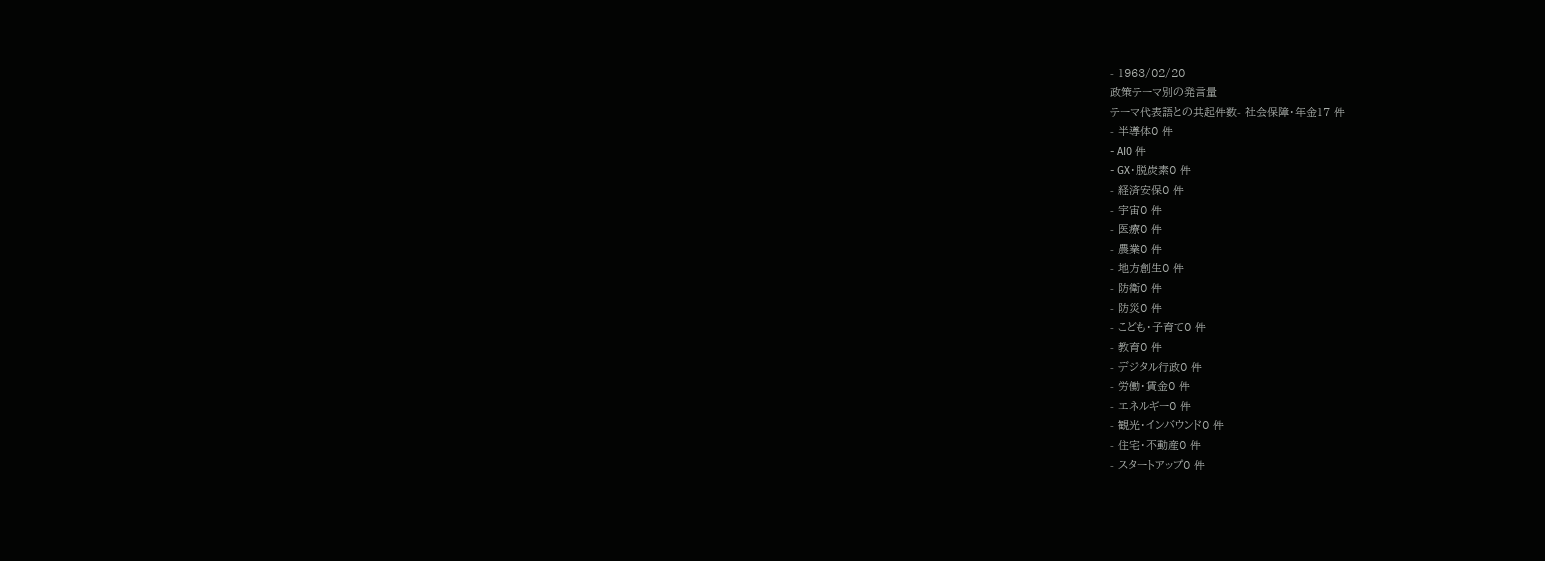- 1963/02/20
政策テーマ別の発言量
テーマ代表語との共起件数- 社会保障・年金17 件
- 半導体0 件
- AI0 件
- GX・脱炭素0 件
- 経済安保0 件
- 宇宙0 件
- 医療0 件
- 農業0 件
- 地方創生0 件
- 防衛0 件
- 防災0 件
- こども・子育て0 件
- 教育0 件
- デジタル行政0 件
- 労働・賃金0 件
- エネルギー0 件
- 観光・インバウンド0 件
- 住宅・不動産0 件
- スタートアップ0 件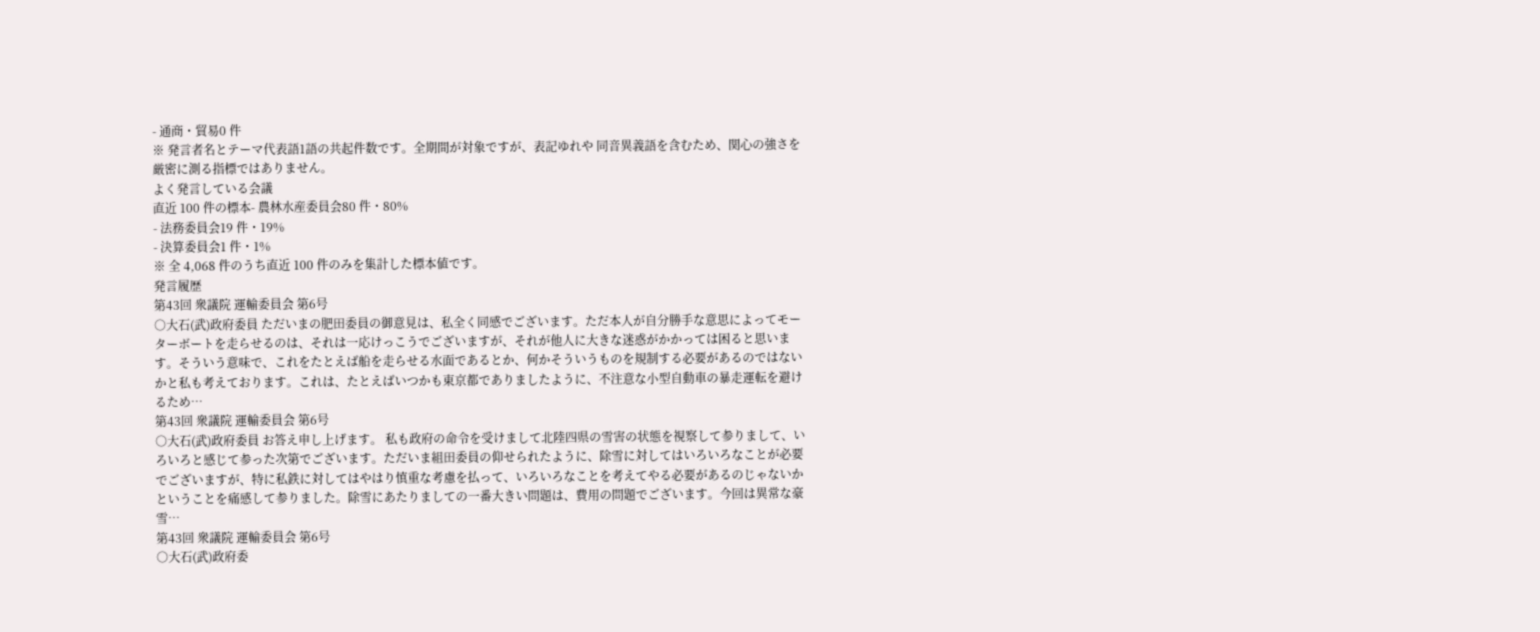- 通商・貿易0 件
※ 発言者名とテーマ代表語1語の共起件数です。全期間が対象ですが、表記ゆれや 同音異義語を含むため、関心の強さを厳密に測る指標ではありません。
よく発言している会議
直近 100 件の標本- 農林水産委員会80 件・80%
- 法務委員会19 件・19%
- 決算委員会1 件・1%
※ 全 4,068 件のうち直近 100 件のみを集計した標本値です。
発言履歴
第43回 衆議院 運輸委員会 第6号
○大石(武)政府委員 ただいまの肥田委員の御意見は、私全く同感でございます。ただ本人が自分勝手な意思によってモーターボートを走らせるのは、それは一応けっこうでございますが、それが他人に大きな迷惑がかかっては困ると思います。そういう意味で、これをたとえば船を走らせる水面であるとか、何かそういうものを規制する必要があるのではないかと私も考えております。これは、たとえばいつかも東京都でありましたように、不注意な小型自動車の暴走運転を避けるため…
第43回 衆議院 運輸委員会 第6号
○大石(武)政府委員 お答え申し上げます。 私も政府の命令を受けまして北陸四県の雪害の状態を視察して参りまして、いろいろと感じて参った次第でございます。ただいま組田委員の仰せられたように、除雪に対してはいろいろなことが必要でございますが、特に私鉄に対してはやはり慎重な考慮を払って、いろいろなことを考えてやる必要があるのじゃないかということを痛感して参りました。除雪にあたりましての一番大きい問題は、費用の問題でございます。今回は異常な豪雪…
第43回 衆議院 運輸委員会 第6号
○大石(武)政府委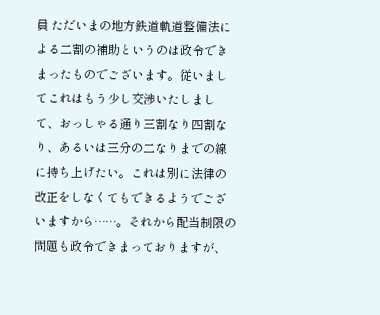員 ただいまの地方鉄道軌道整備法による二割の補助というのは政令できまったものでございます。従いましてこれはもう少し交渉いたしまして、おっしゃる通り三割なり四割なり、あるいは三分の二なりまでの線に持ち上げたい。これは別に法律の改正をしなくてもできるようでございますから……。それから配当制限の問題も政令できまっておりますが、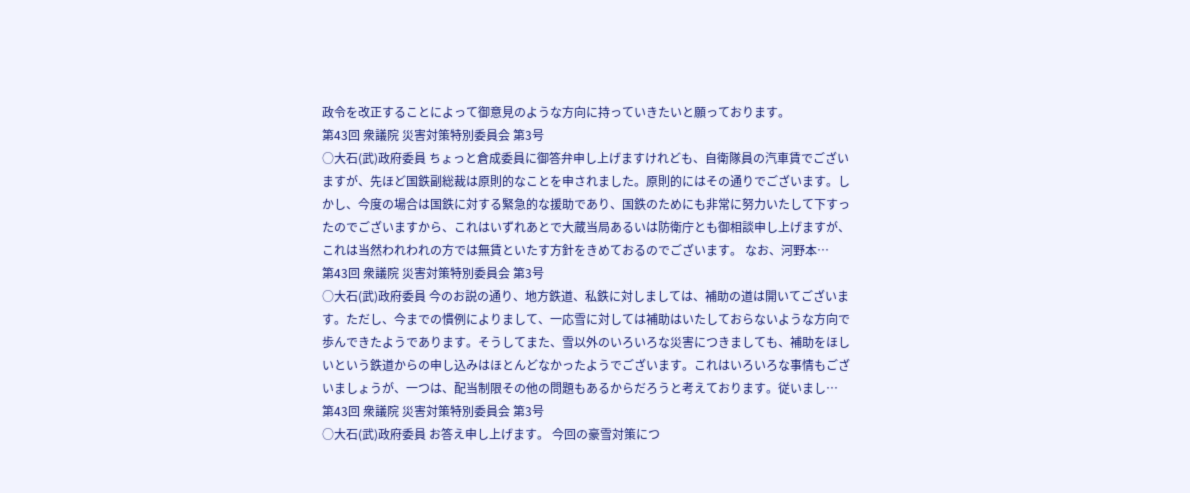政令を改正することによって御意見のような方向に持っていきたいと願っております。
第43回 衆議院 災害対策特別委員会 第3号
○大石(武)政府委員 ちょっと倉成委員に御答弁申し上げますけれども、自衛隊員の汽車賃でございますが、先ほど国鉄副総裁は原則的なことを申されました。原則的にはその通りでございます。しかし、今度の場合は国鉄に対する緊急的な援助であり、国鉄のためにも非常に努力いたして下すったのでございますから、これはいずれあとで大蔵当局あるいは防衛庁とも御相談申し上げますが、これは当然われわれの方では無賃といたす方針をきめておるのでございます。 なお、河野本…
第43回 衆議院 災害対策特別委員会 第3号
○大石(武)政府委員 今のお説の通り、地方鉄道、私鉄に対しましては、補助の道は開いてございます。ただし、今までの慣例によりまして、一応雪に対しては補助はいたしておらないような方向で歩んできたようであります。そうしてまた、雪以外のいろいろな災害につきましても、補助をほしいという鉄道からの申し込みはほとんどなかったようでございます。これはいろいろな事情もございましょうが、一つは、配当制限その他の問題もあるからだろうと考えております。従いまし…
第43回 衆議院 災害対策特別委員会 第3号
○大石(武)政府委員 お答え申し上げます。 今回の豪雪対策につ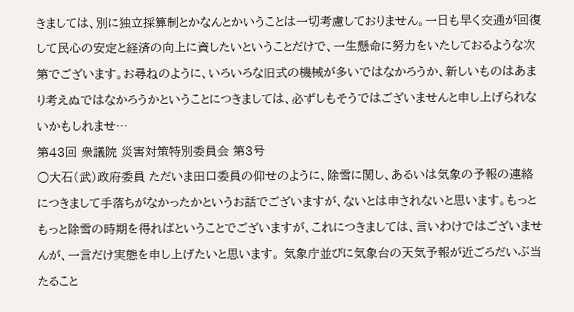きましては、別に独立採算制とかなんとかいうことは一切考慮しておりません。一日も早く交通が回復して民心の安定と経済の向上に資したいということだけで、一生懸命に努力をいたしておるような次第でございます。お尋ねのように、いろいろな旧式の機械が多いではなかろうか、新しいものはあまり考えぬではなかろうかということにつきましては、必ずしもそうではございませんと申し上げられないかもしれませ…
第43回 衆議院 災害対策特別委員会 第3号
○大石(武)政府委員 ただいま田口委員の仰せのように、除雪に関し、あるいは気象の予報の連絡につきまして手落ちがなかったかというお話でございますが、ないとは申されないと思います。もっともっと除雪の時期を得ればということでございますが、これにつきましては、言いわけではございませんが、一言だけ実態を申し上げたいと思います。 気象庁並びに気象台の天気予報が近ごろだいぶ当たること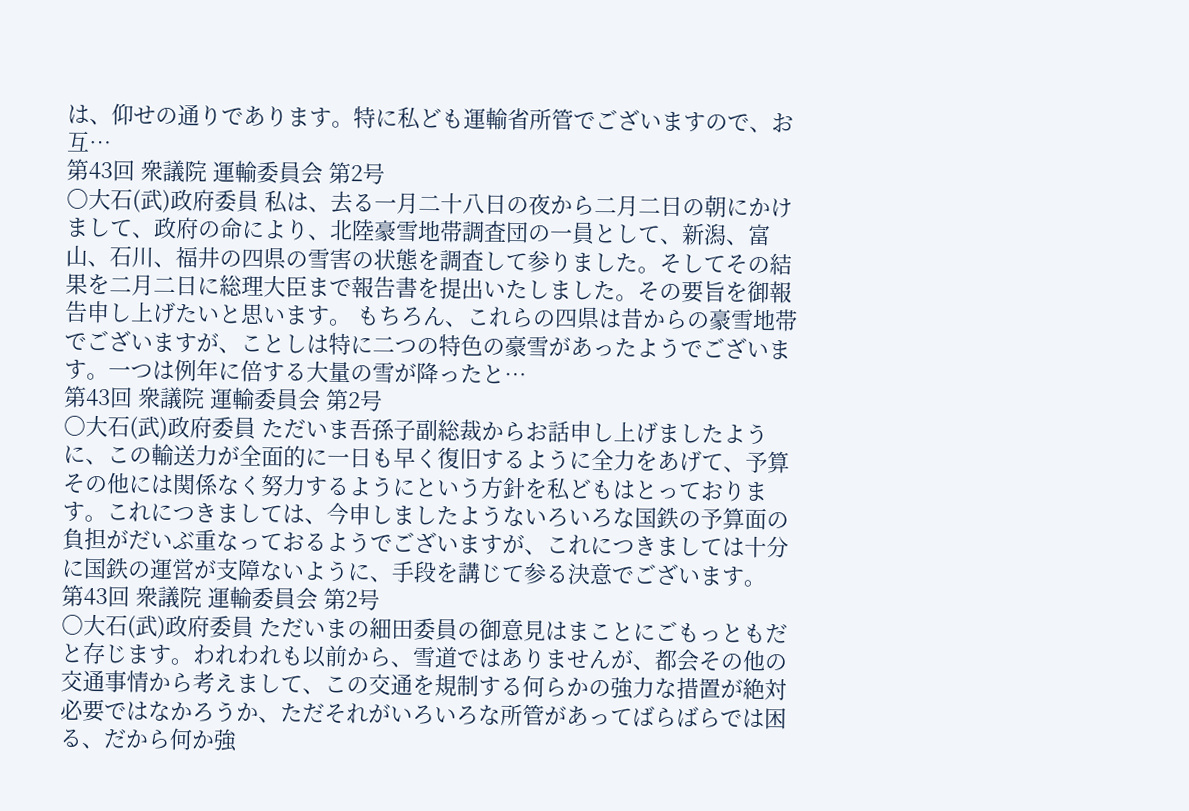は、仰せの通りであります。特に私ども運輸省所管でございますので、お互…
第43回 衆議院 運輸委員会 第2号
○大石(武)政府委員 私は、去る一月二十八日の夜から二月二日の朝にかけまして、政府の命により、北陸豪雪地帯調査団の一員として、新潟、富山、石川、福井の四県の雪害の状態を調査して参りました。そしてその結果を二月二日に総理大臣まで報告書を提出いたしました。その要旨を御報告申し上げたいと思います。 もちろん、これらの四県は昔からの豪雪地帯でございますが、ことしは特に二つの特色の豪雪があったようでございます。一つは例年に倍する大量の雪が降ったと…
第43回 衆議院 運輸委員会 第2号
○大石(武)政府委員 ただいま吾孫子副総裁からお話申し上げましたように、この輸送力が全面的に一日も早く復旧するように全力をあげて、予算その他には関係なく努力するようにという方針を私どもはとっております。これにつきましては、今申しましたようないろいろな国鉄の予算面の負担がだいぶ重なっておるようでございますが、これにつきましては十分に国鉄の運営が支障ないように、手段を講じて参る決意でございます。
第43回 衆議院 運輸委員会 第2号
○大石(武)政府委員 ただいまの細田委員の御意見はまことにごもっともだと存じます。われわれも以前から、雪道ではありませんが、都会その他の交通事情から考えまして、この交通を規制する何らかの強力な措置が絶対必要ではなかろうか、ただそれがいろいろな所管があってばらばらでは困る、だから何か強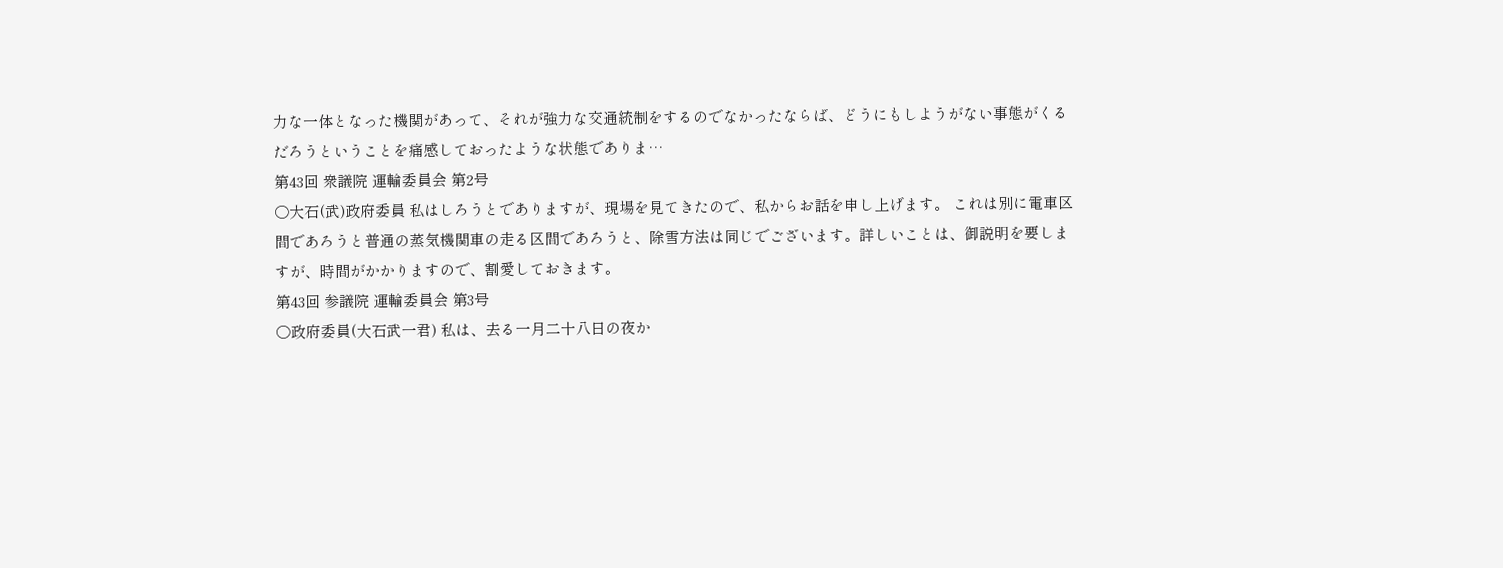力な一体となった機関があって、それが強力な交通統制をするのでなかったならば、どうにもしようがない事態がくるだろうということを痛感しておったような状態でありま…
第43回 衆議院 運輸委員会 第2号
○大石(武)政府委員 私はしろうとでありますが、現場を見てきたので、私からお話を申し上げます。 これは別に電車区間であろうと普通の蒸気機関車の走る区間であろうと、除雪方法は同じでございます。詳しいことは、御説明を要しますが、時間がかかりますので、割愛しておきます。
第43回 参議院 運輸委員会 第3号
○政府委員(大石武一君) 私は、去る一月二十八日の夜か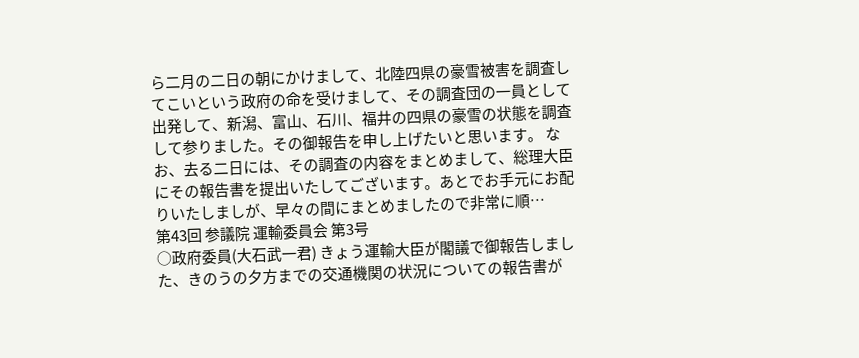ら二月の二日の朝にかけまして、北陸四県の豪雪被害を調査してこいという政府の命を受けまして、その調査団の一員として出発して、新潟、富山、石川、福井の四県の豪雪の状態を調査して参りました。その御報告を申し上げたいと思います。 なお、去る二日には、その調査の内容をまとめまして、総理大臣にその報告書を提出いたしてございます。あとでお手元にお配りいたしましが、早々の間にまとめましたので非常に順…
第43回 参議院 運輸委員会 第3号
○政府委員(大石武一君) きょう運輸大臣が閣議で御報告しました、きのうの夕方までの交通機関の状況についての報告書が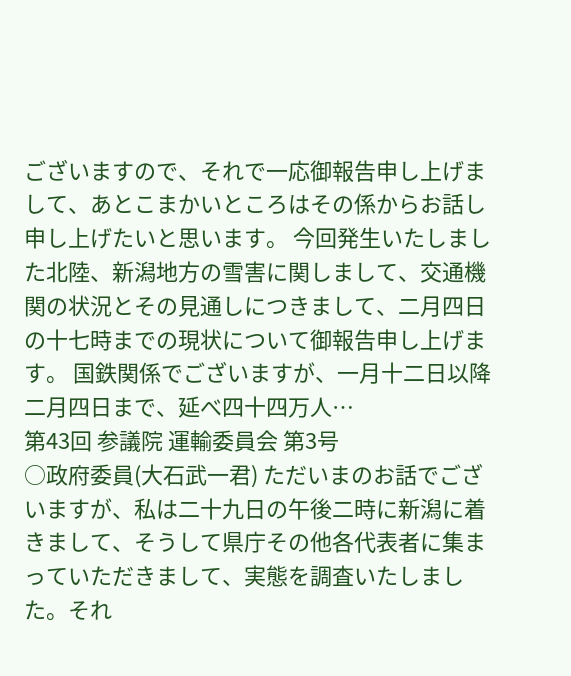ございますので、それで一応御報告申し上げまして、あとこまかいところはその係からお話し申し上げたいと思います。 今回発生いたしました北陸、新潟地方の雪害に関しまして、交通機関の状況とその見通しにつきまして、二月四日の十七時までの現状について御報告申し上げます。 国鉄関係でございますが、一月十二日以降二月四日まで、延べ四十四万人…
第43回 参議院 運輸委員会 第3号
○政府委員(大石武一君) ただいまのお話でございますが、私は二十九日の午後二時に新潟に着きまして、そうして県庁その他各代表者に集まっていただきまして、実態を調査いたしました。それ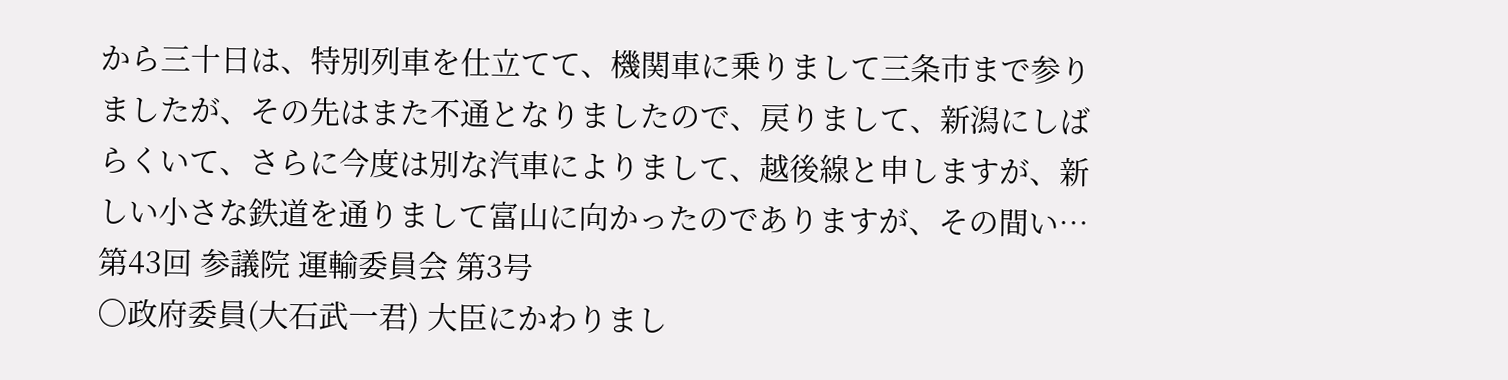から三十日は、特別列車を仕立てて、機関車に乗りまして三条市まで参りましたが、その先はまた不通となりましたので、戻りまして、新潟にしばらくいて、さらに今度は別な汽車によりまして、越後線と申しますが、新しい小さな鉄道を通りまして富山に向かったのでありますが、その間い…
第43回 参議院 運輸委員会 第3号
○政府委員(大石武一君) 大臣にかわりまし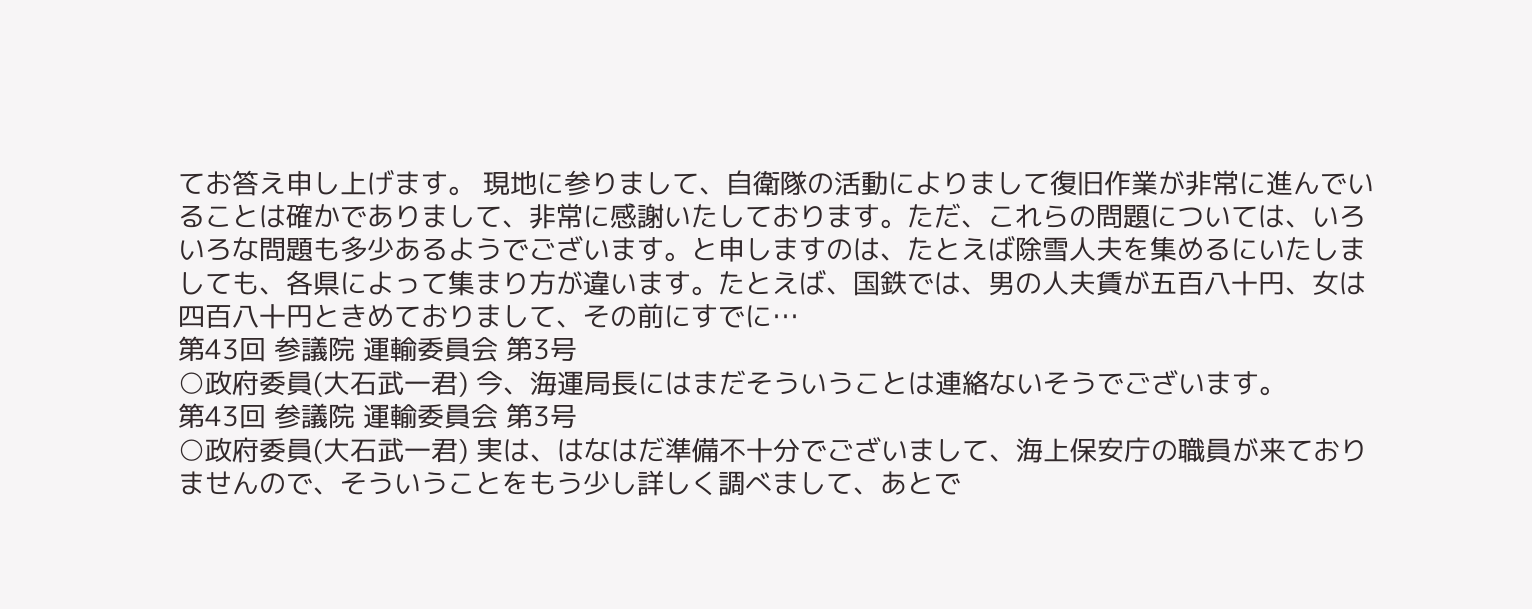てお答え申し上げます。 現地に参りまして、自衛隊の活動によりまして復旧作業が非常に進んでいることは確かでありまして、非常に感謝いたしております。ただ、これらの問題については、いろいろな問題も多少あるようでございます。と申しますのは、たとえば除雪人夫を集めるにいたしましても、各県によって集まり方が違います。たとえば、国鉄では、男の人夫賃が五百八十円、女は四百八十円ときめておりまして、その前にすでに…
第43回 参議院 運輸委員会 第3号
○政府委員(大石武一君) 今、海運局長にはまだそういうことは連絡ないそうでございます。
第43回 参議院 運輸委員会 第3号
○政府委員(大石武一君) 実は、はなはだ準備不十分でございまして、海上保安庁の職員が来ておりませんので、そういうことをもう少し詳しく調べまして、あとで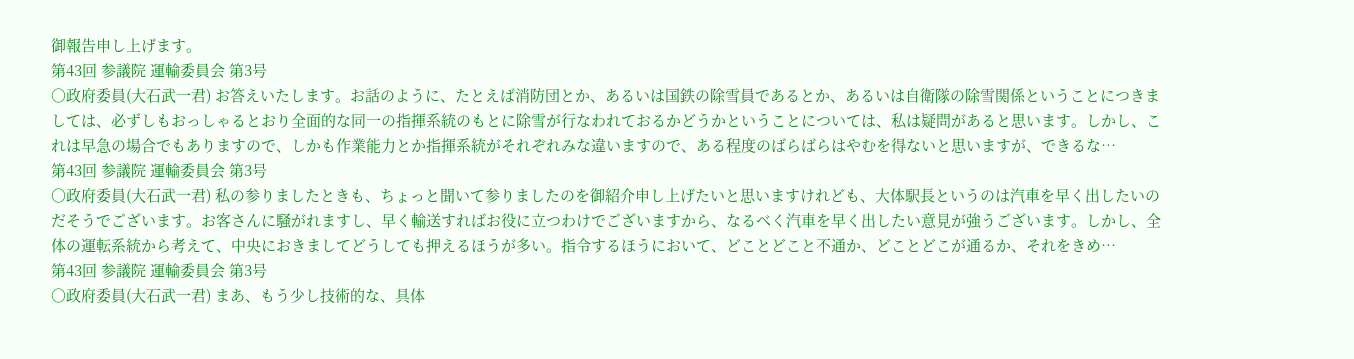御報告申し上げます。
第43回 参議院 運輸委員会 第3号
○政府委員(大石武一君) お答えいたします。お話のように、たとえば消防団とか、あるいは国鉄の除雪員であるとか、あるいは自衛隊の除雪関係ということにつきましては、必ずしもおっしゃるとおり全面的な同一の指揮系統のもとに除雪が行なわれておるかどうかということについては、私は疑問があると思います。しかし、これは早急の場合でもありますので、しかも作業能力とか指揮系統がそれぞれみな違いますので、ある程度のばらばらはやむを得ないと思いますが、できるな…
第43回 参議院 運輸委員会 第3号
○政府委員(大石武一君) 私の参りましたときも、ちょっと聞いて参りましたのを御紹介申し上げたいと思いますけれども、大体駅長というのは汽車を早く出したいのだそうでございます。お客さんに騒がれますし、早く輸送すればお役に立つわけでございますから、なるべく汽車を早く出したい意見が強うございます。しかし、全体の運転系統から考えて、中央におきましてどうしても押えるほうが多い。指令するほうにおいて、どことどこと不通か、どことどこが通るか、それをきめ…
第43回 参議院 運輸委員会 第3号
○政府委員(大石武一君) まあ、もう少し技術的な、具体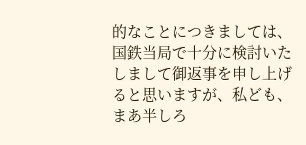的なことにつきましては、国鉄当局で十分に検討いたしまして御返事を申し上げると思いますが、私ども、まあ半しろ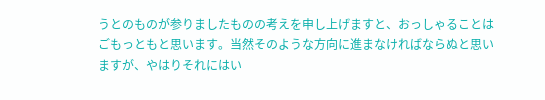うとのものが参りましたものの考えを申し上げますと、おっしゃることはごもっともと思います。当然そのような方向に進まなければならぬと思いますが、やはりそれにはい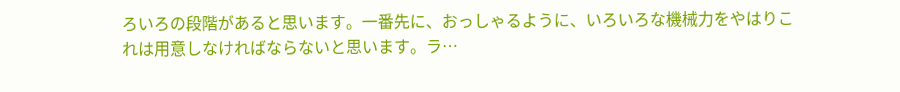ろいろの段階があると思います。一番先に、おっしゃるように、いろいろな機械力をやはりこれは用意しなければならないと思います。ラ…